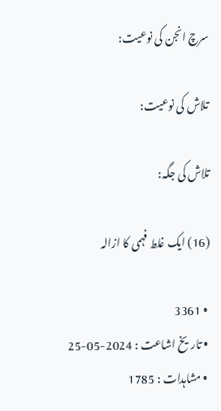سرچ انجن کی نوعیت:

تلاش کی نوعیت:

تلاش کی جگہ:

(16) ایک غلط فہمی کا ازالہ

  • 3361
  • تاریخ اشاعت : 2024-05-25
  • مشاہدات : 1785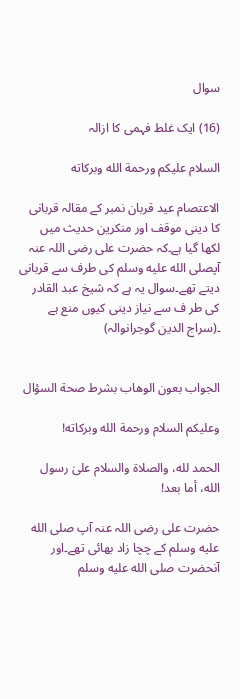سوال

(16) ایک غلط فہمی کا ازالہ

السلام عليكم ورحمة الله وبركاته

الاعتصام عید قربان نمبر کے مقالہ قربانی کا دینی موقف اور منکرین حدیث میں لکھا گیا ہے۔کہ حضرت علی رضی اللہ عنہ آپصلى الله عليه وسلم کی طرف سے قربانی دیتے تھے۔سوال یہ ہے کہ شیخ عبد القادر کی طر ف سے نیاز دینی کیوں منع ہے ۔(سراج الدین گوجرانوالہ)


الجواب بعون الوهاب بشرط صحة السؤال

وعلیکم السلام ورحمة الله وبرکاته!

الحمد لله، والصلاة والسلام علىٰ رسول الله، أما بعد!

حضرت علی رضی اللہ عنہ آپ صلى الله عليه وسلم کے چچا زاد بھائی تھے۔اور آنحضرت صلى الله عليه وسلم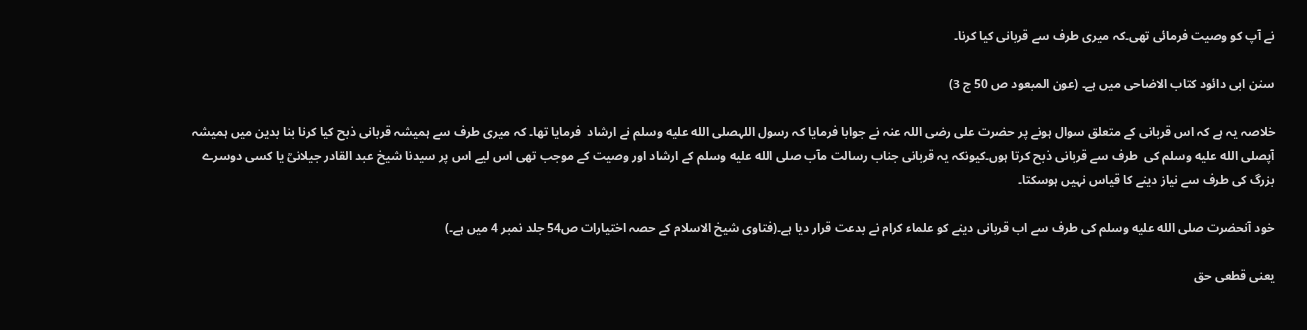نے آپ کو وصیت فرمائی تھی۔کہ میری طرف سے قربانی کیا کرنا۔

سنن ابی دائود کتاب الاضاحی میں ہے۔ (عون المبعود ص 50 ج 3)

خلاصہ یہ ہے کہ اس قربانی کے متعلق سوال ہونے پر حضرت علی رضی اللہ عنہ نے جوابا فرمایا کہ رسول اللہصلى الله عليه وسلم نے ارشاد  فرمایا تھا۔ کہ میری طرف سے ہمیشہ قربانی ذبح کیا کرنا بنا بدین میں ہمیشہ آپصلى الله عليه وسلم کی  طرف سے قربانی ذبح کرتا ہوں۔کیونکہ یہ قربانی جناب رسالت مآب صلى الله عليه وسلم کے ارشاد اور وصیت کے موجب تھی اس لیے اس پر سیدنا شیخ عبد القادر جیلانیؒ یا کسی دوسرے بزرگ کی طرف سے نیاز دینے کا قیاس نہیں ہوسکتا۔

خود آنحضرت صلى الله عليه وسلم کی طرف سے اب قربانی دینے کو علماء کرام نے بدعت قرار دیا ہے۔(فتاوی شیخ الاسلام کے حصہ اختیارات ص54 جلد نمبر 4 میں ہے۔)

یعنی قطعی حق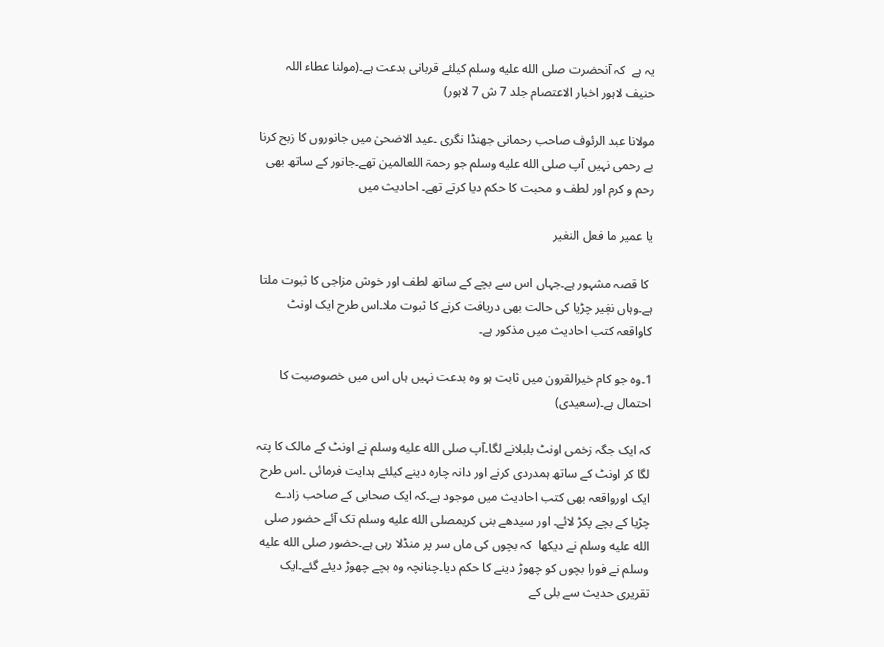یہ ہے  کہ آنحضرت صلى الله عليه وسلم کیلئے قربانی بدعت ہے۔(مولنا عطاء اللہ حنیف لاہور اخبار الاعتصام جلد 7 ش 7 لاہور)

مولانا عبد الرئوف صاحب رحمانی جھنڈا نگری ۔عید الاضحیٰ میں جانوروں کا زبح کرنا بے رحمی نہیں آپ صلى الله عليه وسلم جو رحمۃ اللعالمین تھے۔جانور کے ساتھ بھی رحم و کرم اور لطف و محبت کا حکم دیا کرتے تھے۔ احادیث میں

يا عمير ما فعل النغير

 کا قصہ مشہور ہے۔جہاں اس سے بچے کے ساتھ لطف اور خوش مزاجی کا ثبوت ملتا ہے۔وہاں نغٖیر چڑیا کی حالت بھی دریافت کرنے کا ثبوت ملا۔اس طرح ایک اونٹ کاواقعہ کتب احادیث میں مذکور ہے۔

1۔وہ جو کام خیرالقرون میں ثابت ہو وہ بدعت نہیں ہاں اس میں خصوصیت کا احتمال ہے۔(سعیدی)

کہ ایک جگہ زخمی اونٹ بلبلانے لگا۔آپ صلى الله عليه وسلم نے اونٹ کے مالک کا پتہ لگا کر اونٹ کے ساتھ ہمدردی کرنے اور دانہ چارہ دینے کیلئے ہدایت فرمائی ۔اس طرح ایک اورواقعہ بھی کتب احادیث میں موجود ہے۔کہ ایک صحابی کے صاحب زادے چڑیا کے بچے پکڑ لائے۔ اور سیدھے بنی کریمصلى الله عليه وسلم تک آئے حضور صلى الله عليه وسلم نے دیکھا  کہ بچوں کی ماں سر پر منڈلا رہی ہے۔حضور صلى الله عليه وسلم نے فورا بچوں کو چھوڑ دینے کا حکم دیا۔چنانچہ وہ بچے چھوڑ دیئے گئے۔ایک تقریری حدیث سے بلی کے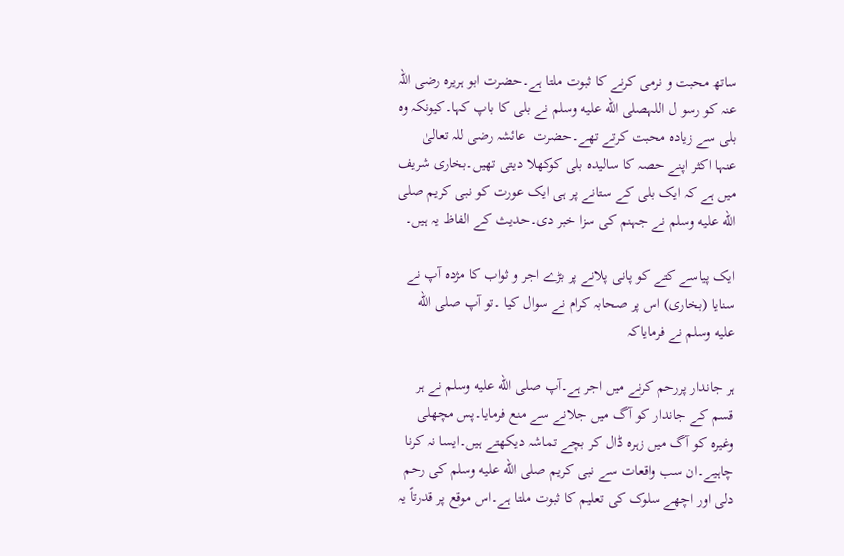ساتھ محبت و نرمی کرنے کا ثبوت ملتا ہے۔حضرت ابو ہریرہ رضی اللہ عنہ کو رسو ل اللہصلى الله عليه وسلم نے بلی کا باپ کہا۔کیونکہ وہ بلی سے زیادہ محبت کرتے تھے۔حضرت  عائشہ رضی للہ تعالیٰ عنہا اکثر اپنے حصہ کا سالیدہ بلی کوکھلا دیتی تھیں۔بخاری شریف میں ہے کہ ایک بلی کے ستانے پر ہی ایک عورت کو نبی کریم صلى الله عليه وسلم نے جہنم کی سزا خبر دی۔حدیث کے الفاظ یہ ہیں۔

ایک پیاسے کتے کو پانی پلانے پر بڑے اجر و ثواب کا مژدہ آپ نے سنایا (بخاری) اس پر صحابہ کرام نے سوال کیا ۔تو آپ صلى الله عليه وسلم نے فرمایاکہ

ہر جاندار پررحم کرنے میں اجر ہے۔آپ صلى الله عليه وسلم نے ہر قسم کے جاندار کو آگ میں جلانے سے منع فرمایا۔پس مچھلی وغیرہ کو آگ میں زہرہ ڈال کر بچے تماشہ دیکھتے ہیں۔ایسا نہ کرنا چاہیے۔ان سب واقعات سے نبی کریم صلى الله عليه وسلم کی رحم دلی اور اچھے سلوک کی تعلیم کا ثبوت ملتا ہے۔اس موقع پر قدرتاً یہ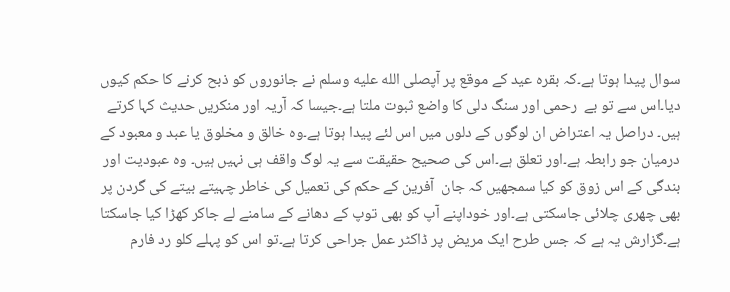سوال پیدا ہوتا ہے۔کہ بقرہ عید کے موقع پر آپصلى الله عليه وسلم نے جانوروں کو ذبح کرنے کا حکم کیوں دیا۔اس سے تو بے  رحمی اور سنگ دلی کا واضع ثبوت ملتا ہے۔جیسا کہ آریہ اور منکریں حدیث کہا کرتے ہیں۔ دراصل یہ اعتراض ان لوگوں کے دلوں میں اس لئے پیدا ہوتا ہے۔وہ خالق و مخلوق یا عبد و معبود کے درمیان جو رابطہ ہے۔اور تعلق ہے۔اس کی صحیح حقیقت سے یہ لوگ واقف ہی نہیں ہیں۔ وہ عبودیت اور بندگی کے اس زوق کو کیا سمجھیں کہ جان  آفرین کے حکم کی تعمیل کی خاطر چہیتے بیتے کی گردن پر بھی چھری چلائی جاسکتی ہے۔اور خوداپنے آپ کو بھی توپ کے دھانے کے سامنے لے جاکر کھڑا کیا جاسکتا ہے۔گزارش یہ ہے کہ جس طرح ایک مریض پر ڈاکٹر عمل جراحی کرتا ہے۔تو اس کو پہلے کلو رد فارم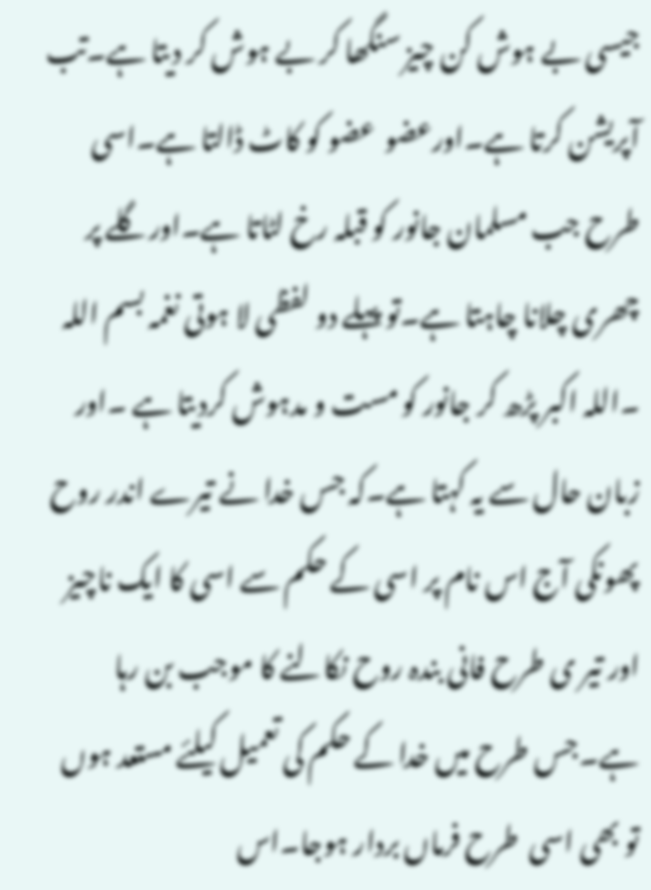جیسی بے ہوش کن چیز سنگھا کر بے ہوش کر دیتا ہے۔تب آپریشن کرتا ہے۔اورعضو  عضو کو کاٹ ڈالتا ہے۔اسی طرح جب مسلمان جانور کو قبلہ رخ لٹاتا ہے۔اورگلے پر چھری چلانا چاہتا ہے۔تو پہلے دو لفظی لا ہوتی نغمہ بسم اللہ ۔اللہ اکبر پڑھ کر جانور کو مست و مدہوش کردیتا ہے ۔اور  زبان حال سے یہ کہتا ہے۔کہ جس خدا نے تیرے اندر روح پھونکی آج اس نام پر اسی کے حکم سے اسی کا ایک ناچیز اور تیر ی طرح فانی بندہ روح نکالنے کا موجب بن رہا ہے۔جس طرح میں خدا کے حکم کی تعمیل کیلئے مستعد ہوں تو بھی اسی  طرح فرماں بردار ہوجا۔اس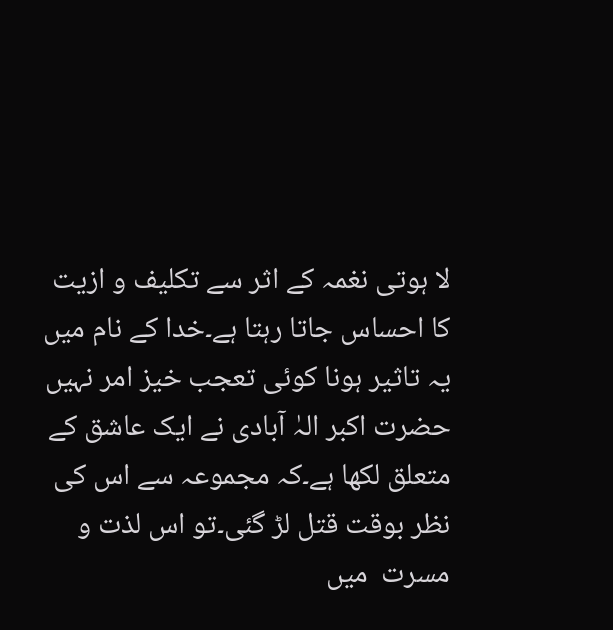لا ہوتی نغمہ کے اثر سے تکلیف و ازیت کا احساس جاتا رہتا ہے۔خدا کے نام میں یہ تاثیر ہونا کوئی تعجب خیز امر نہیں حضرت اکبر الہٰ آبادی نے ایک عاشق کے متعلق لکھا ہے۔کہ مجموعہ سے اس کی نظر بوقت قتل لڑ گئی۔تو اس لذت و مسرت  میں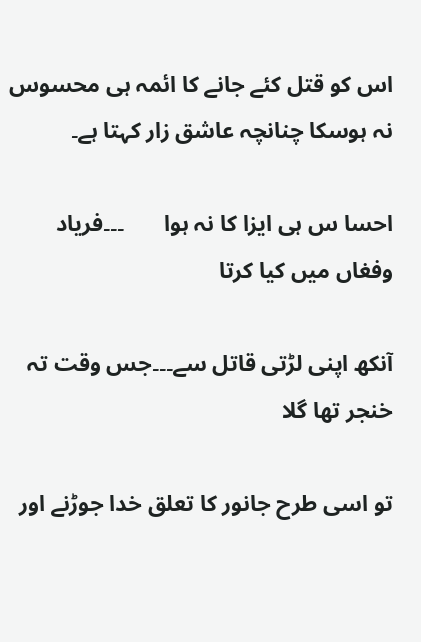اس کو قتل کئے جانے کا ائمہ ہی محسوس نہ ہوسکا چنانچہ عاشق زار کہتا ہے۔

احسا س ہی ایزا کا نہ ہوا       ۔۔۔فریاد وفغاں میں کیا کرتا

آنکھ اپنی لڑتی قاتل سے۔۔۔جس وقت تہ خنجر تھا گلا

تو اسی طرح جانور کا تعلق خدا جوڑنے اور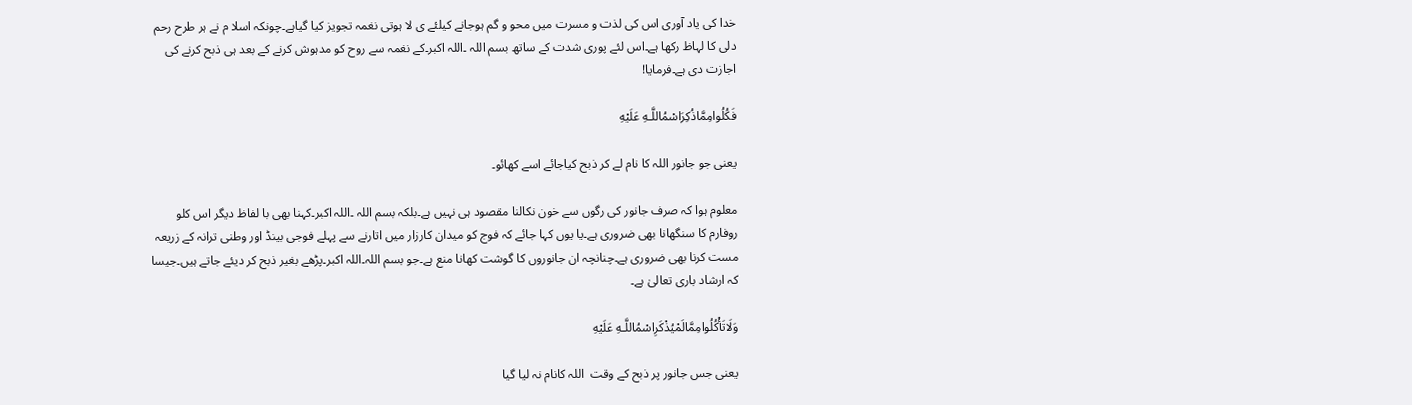خدا کی یاد آوری اس کی لذت و مسرت میں محو و گم ہوجانے کیلئے ی لا ہوتی نغمہ تجویز کیا گیاہے۔چونکہ اسلا م نے ہر طرح رحم دلی کا لہاظ رکھا ہے۔اس لئے پوری شدت کے ساتھ بسم اللہ ۔اللہ اکبر۔کے نغمہ سے روح کو مدہوش کرنے کے بعد ہی ذبح کرنے کی اجازت دی ہے۔فرمایا!

فَكُلُوامِمَّاذُكِرَاسْمُاللَّـهِ عَلَيْهِ

یعنی جو جانور اللہ کا نام لے کر ذبح کیاجائے اسے کھائو۔

معلوم ہوا کہ صرف جانور کی رگوں سے خون نکالنا مقصود ہی نہیں ہے۔بلکہ بسم اللہ ۔اللہ اکبر۔کہنا بھی با لفاظ دیگر اس کلو روفارم کا سنگھانا بھی ضروری ہے۔یا یوں کہا جائے کہ فوج کو میدان کارزار میں اتارنے سے پہلے فوجی بینڈ اور وطنی ترانہ کے زریعہ مست کرنا بھی ضروری ہے۔چنانچہ ان جانوروں کا گوشت کھانا منع ہے۔جو بسم اللہ۔اللہ اکبر۔پڑھے بغیر ذبح کر دیئے جاتے ہیں۔جیسا کہ ارشاد باری تعالیٰ ہے۔

وَلَاتَأْكُلُوامِمَّالَمْيُذْكَرِاسْمُاللَّـهِ عَلَيْهِ

یعنی جس جانور پر ذبح کے وقت  اللہ کانام نہ لیا گیا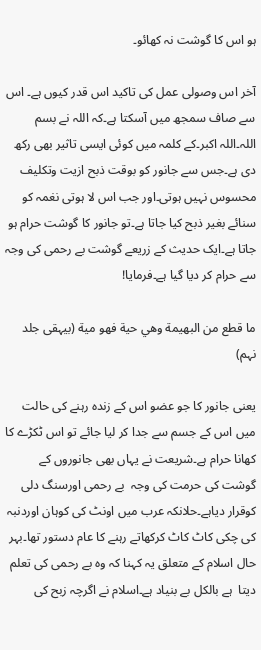ہو اس کا گوشت نہ کھائو۔

آخر اس وصولی عمل کی تاکید اس قدر کیوں ہے۔ اس سے صاف سمجھ میں آسکتا ہے۔کہ اللہ نے بسم اللہ۔اللہ اکبر۔کے کلمہ میں کوئی ایسی تاثیر بھی رکھ دی ہے۔جس سے جانور کو بوقت ذبح ازیت وتکلیف محسوس نہیں ہوتی۔اور جب اس لا ہوتی نغمہ کو سنائے بغیر ذبح کیا جاتا ہے۔تو جانور کا گوشت حرام ہو جاتا ہے۔ایک حدیث کے زریعے گوشت بے رحمی کی وجہ سے حرام کر دیا گیا ہے۔فرمایا!

ما قطع من البهيمة وهي حية فهو مية (بیہقی جلد نہم)

یعنی جانور کا جو عضو اس کے زندہ رہنے کی حالت میں اس کے جسم سے جدا کر لیا جائے تو اس ٹکڑے کا کھانا حرام ہے۔شریعت نے یہاں بھی جانوروں کے گوشت کی حرمت کی وجہ  بے رحمی اورسنگ دلی کوقرار دیاہے۔حلانکہ عرب میں اونٹ کی کوہان اوردنبہ کی چکی کاٹ کاٹ کرکھاتے رہنے کا عام دستور تھا۔بہر حال اسلام کے متعلق یہ کہنا کہ وہ بے رحمی کی تعلم دیتا  ہے بالکل بے بنیاد ہے۔اسلام نے اگرچہ زبح کی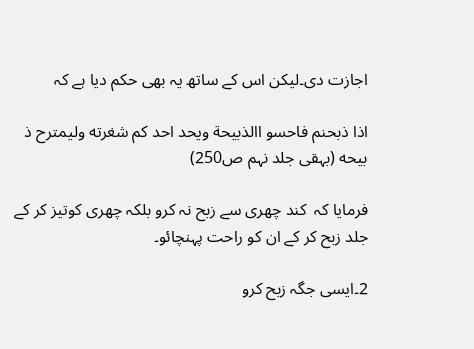اجازت دی۔لیکن اس کے ساتھ یہ بھی حکم دیا ہے کہ

اذا ذبحنم فاحسو االذبيحة ويحد احد كم شغرته وليمترح ذ بيحه (بہقی جلد نہم ص250)

فرمایا کہ  کند چھری سے زبح نہ کرو بلکہ چھری کوتیز کر کے جلد زبح کر کے ان کو راحت پہنچائو۔

2۔ایسی جگہ زبح کرو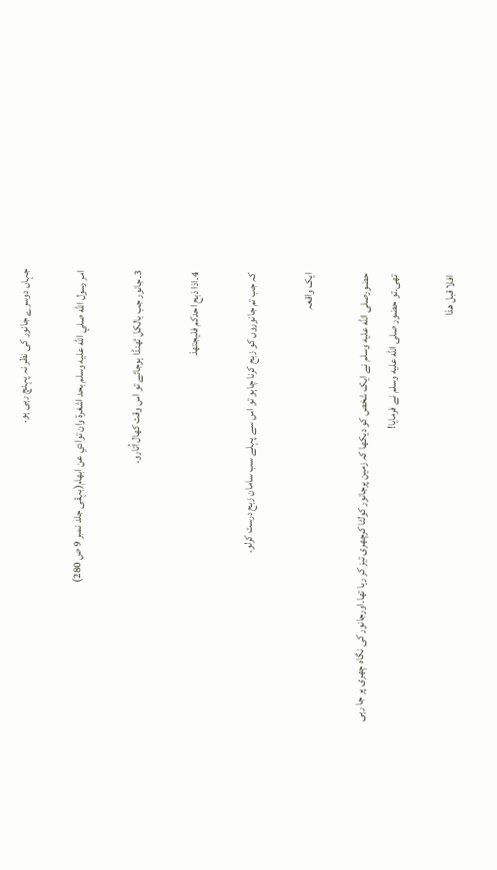جہاں دوسرے جانور کی نظر نہ پہنچ رہی ہو۔

امر رسول الله صلي الله عليه وسلم بحد اشغرة وان توادي عن ابهام(بہقی جلد نمبر 9 ص 280)

3۔جانور جب بالکل ٹھنڈا ہوجائے تو اس وقت کھال اُتارو۔

4۔اذا ذبح احدكم فليجتهذ

کہ جب تم جانوروں کو زبح کرنا چاہو تو اس سے پہلے سب سامان زبح درست کرلو۔

ایک واقعہ

حضورصلى الله عليه وسلم نے ایک شخص کو دیکھا کہ زمین پرجانور کولٹا کرچھری تیز کر رہا تھا۔اورجانور کی نگاہ چھری پر جا رہی تھی۔تو حضور صلى الله عليه وسلم نے فرمایا!

افلا قبل هذا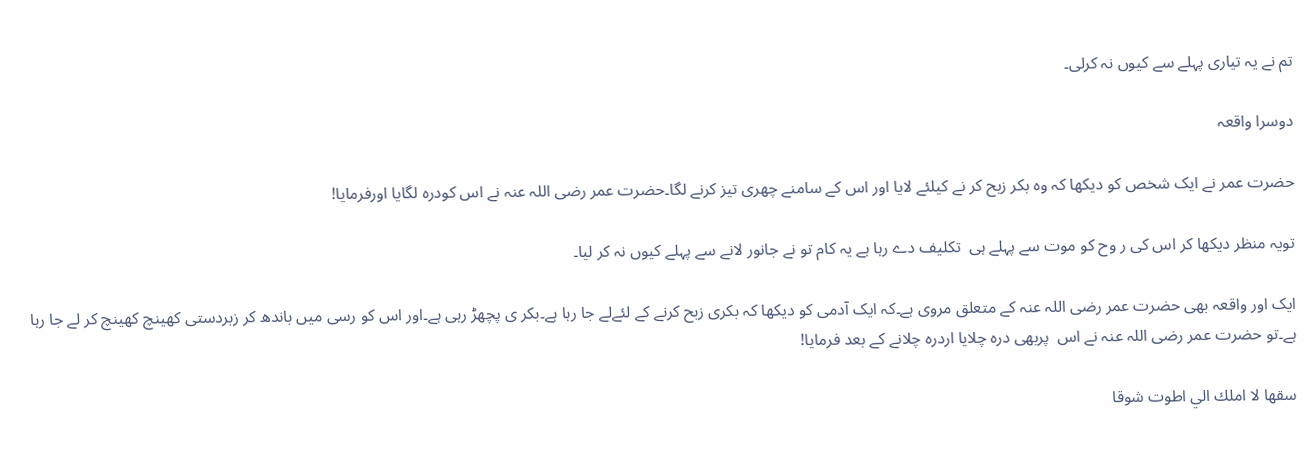تم نے یہ تیاری پہلے سے کیوں نہ کرلی۔

دوسرا واقعہ

حضرت عمر نے ایک شخص کو دیکھا کہ وہ بکر زبح کر نے کیلئے لایا اور اس کے سامنے چھری تیز کرنے لگا۔حضرت عمر رضی اللہ عنہ نے اس کودرہ لگایا اورفرمایا!

تویہ منظر دیکھا کر اس کی ر وح کو موت سے پہلے ہی  تکلیف دے رہا ہے یہ کام تو نے جانور لانے سے پہلے کیوں نہ کر لیا۔

ایک اور واقعہ بھی حضرت عمر رضی اللہ عنہ کے متعلق مروی ہے۔کہ ایک آدمی کو دیکھا کہ بکری زبح کرنے کے لئےلے جا رہا ہے۔بکر ی پچھڑ رہی ہے۔اور اس کو رسی میں باندھ کر زبردستی کھینچ کھینچ کر لے جا رہا ہے۔تو حضرت عمر رضی اللہ عنہ نے اس  پربھی درہ چلایا اردرہ چلانے کے بعد فرمایا!

سقها لا املك الي اطوت شوقا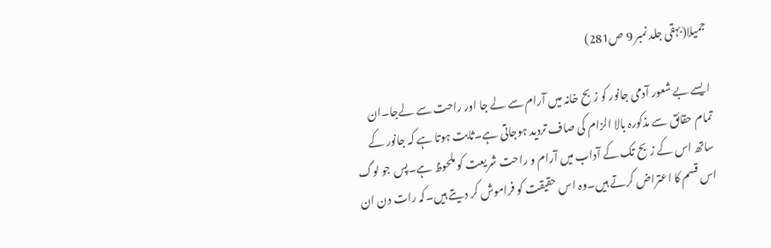جميلا(بہقی جلد نمبر 9 ص281)

ایسے بے شعور آدمی جانور کو زبح خانہ میں آرام سے لے جا اور راحت سے لےجا۔ان تمام حقائق سے مذکورہ بالا الزام کی صاف تردید ہوجاتی ہے۔ثابت ہوتا ہے کہ جانور کے ساتھ اس کے زبح تک کے آداب میں آرام و راحت شریعت کو ملحوظ ہے۔پس جو لوگ اس قسم کا اعتراض کرتے ہیں۔وہ اس حقیقت کو فراموش کر دیتے ہیں۔کہ رات دن ان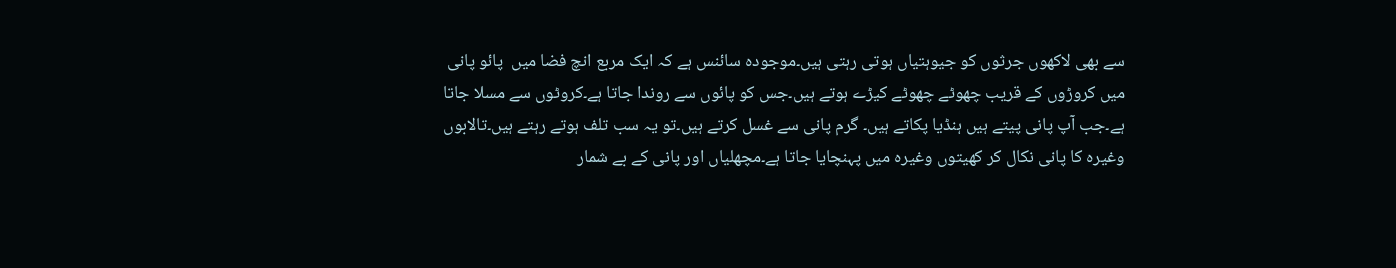سے بھی لاکھوں جرثوں کو جیوہتیاں ہوتی رہتی ہیں۔موجودہ سائنس ہے کہ ایک مربع انچ فضا میں  پائو پانی میں کروڑوں کے قریب چھوٹے چھوٹے کیڑے ہوتے ہیں۔جس کو پائوں سے روندا جاتا ہے۔کروٹوں سے مسلا جاتا ہے۔جب آپ پانی پیتے ہیں ہنڈیا پکاتے ہیں۔ گرم پانی سے غسل کرتے ہیں۔تو یہ سب تلف ہوتے رہتے ہیں۔تالابوں وغیرہ کا پانی نکال کر کھیتوں وغیرہ میں پہنچایا جاتا ہے۔مچھلیاں اور پانی کے بے شمار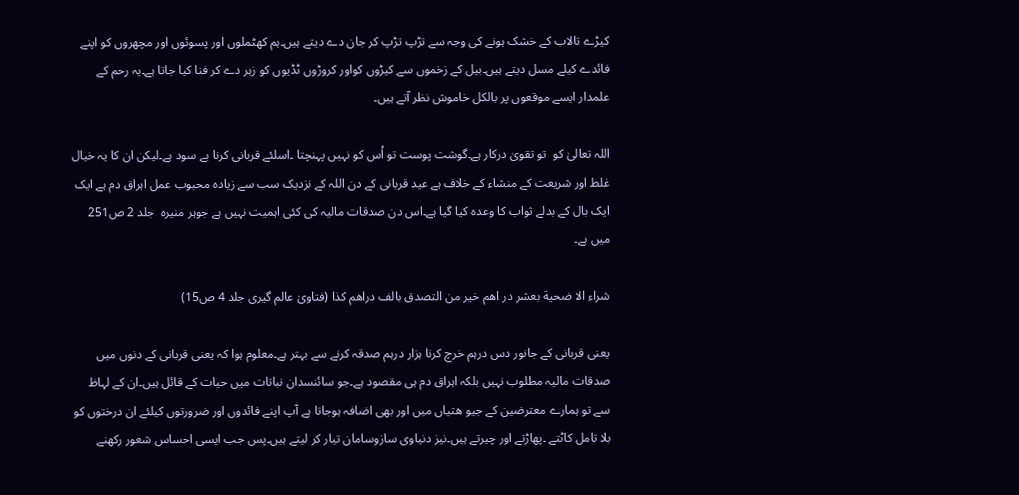کیڑے تالاب کے خشک ہونے کی وجہ سے تڑپ تڑپ کر جان دے دیتے ہیں۔ہم کھٹملوں اور پسوئوں اور مچھروں کو اپنے فائدے کیلے مسل دیتے ہیں۔بیل کے زخموں سے کیڑوں کواور کروڑوں ٹڈیوں کو زہر دے کر فنا کیا جاتا ہے۔یہ رحم کے علمدار ایسے موقعوں پر بالکل خاموش نظر آتے ہیں۔

اللہ تعالیٰ کو  تو تقویٰ درکار ہے۔گوشت پوست تو اُس کو نہیں پہنچتا ۔اسلئے قربانی کرنا بے سود ہے۔لیکن ان کا یہ خیال غلط اور شریعت کے منشاء کے خلاف ہے عید قربانی کے دن اللہ کے نزدیک سب سے زیادہ محبوب عمل اہراق دم ہے ایک ایک بال کے بدلے ثواب کا وعدہ کیا گیا ہے۔اس دن صدقات مالیہ کی کئی اہمیت نہیں ہے جوہر منیرہ  جلد 2 ص251 میں ہے۔

شراء الا ضحية بعشر در اهم خير من التصدق بالف دراهم كذا (فتاویٰ عالم گیری جلد 4 ص15)

یعنی قربانی کے جانور دس درہم خرچ کرنا ہزار درہم صدقہ کرنے سے بہتر ہے۔معلوم ہوا کہ یعنی قربانی کے دنوں میں صدقات مالیہ مطلوب نہیں بلکہ اہراق دم ہی مقصود ہے۔جو سائنسدان نباتات میں حیات کے قائل ہیں۔ان کے لہاظ سے تو ہمارے معترضین کے جیو ھتیاں میں اور بھی اضافہ ہوجاتا ہے آپ اپنے فائدوں اور ضرورتوں کیلئے ان درختوں کو  بلا تامل کاٹتے ۔پھاڑتے اور چیرتے ہیں۔نیز دنیاوی سازوسامان تیار کر لیتے ہیں۔پس جب ایسی احساس شعور رکھنے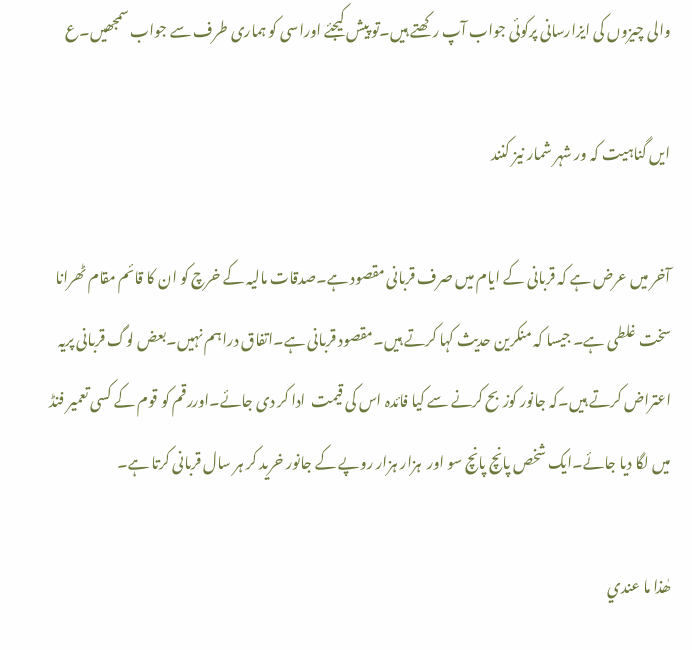والی چیزوں کی ایزارسانی پرکوئی جواب آپ رکھتے ہیں۔تو پیش کیجئے اوراسی کو ہماری طرف سے جواب سمجھیں۔ع

ایں گناہیت کہ ور شہر شمار نیز کنند

آخر میں عرض ہے کہ قربانی کے ایام میں صرف قربانی مقصود ہے۔صدقات مالیہ کے خرچ کو ان کا قائم مقام ٹھرانا سخت غلطی ہے۔ جیسا کہ منکرین حدیث کہا کرتے ہیں۔مقصود قربانی ہے۔اتفاق دراہم نہیں۔بعض لوگ قربانی پریہ اعتراض کرتے ہیں۔کہ جانور کوزبح کرنے سے کیا فائدہ اس کی قیمت  ادا کر دی جائے۔اوررقم کو قوم کے کسی تعمیر فنڈ میں لگا دیا جائے۔ایک شخص پانچ پانچ سو اور  ہزار ہزار روپے کے جانور خرید کر ہر سال قربانی کرتا ہے۔

ھٰذا ما عندي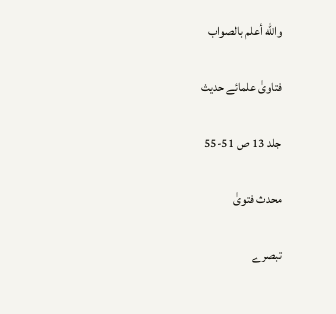والله أعلم بالصواب

فتاویٰ علمائے حدیث

جلد 13 ص 51-55

محدث فتویٰ

تبصرے